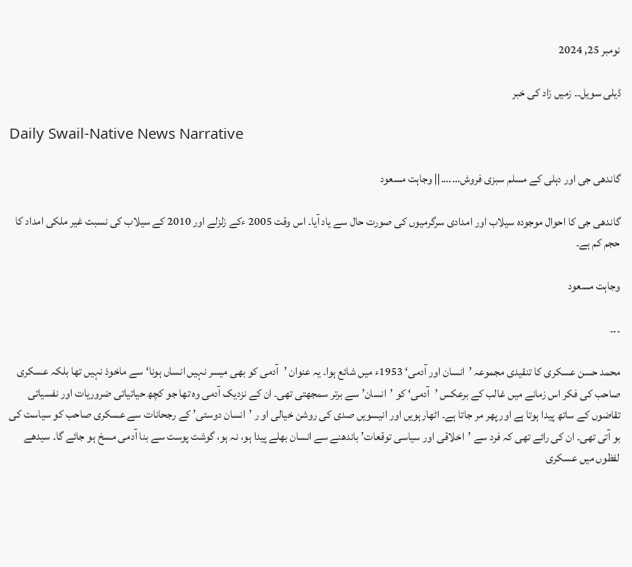نومبر 25, 2024

ڈیلی سویل۔۔ زمیں زاد کی خبر

Daily Swail-Native News Narrative

گاندھی جی اور دہلی کے مسلم سبزی فروش…….|| وجاہت مسعود

گاندھی جی کا احوال موجودہ سیلاب اور امدادی سرگرمیوں کی صورت حال سے یاد آیا۔ اس وقت 2005 ءکے زلزلے اور 2010 کے سیلاب کی نسبت غیر ملکی امداد کا حجم کم ہے۔

وجاہت مسعود

۔۔۔

محمد حسن عسکری کا تنقیدی مجموعہ ’انسان اور آدمی‘ 1953ء میں شائع ہوا۔ یہ عنوان ’آدمی کو بھی میسر نہیں انساں ہونا‘ سے ماخوذ نہیں تھا بلکہ عسکری صاحب کی فکر اس زمانے میں غالب کے برعکس ’آدمی‘ کو ’انسان’ سے برتر سمجھتی تھی۔ ان کے نزدیک آدمی وہ تھا جو کچھ حیاتیاتی ضروریات اور نفسیاتی تقاضوں کے ساتھ پیدا ہوتا ہے اور پھر مر جاتا ہے۔ اٹھارہویں اور انیسویں صدی کی روشن خیالی او ر ’انسان دوستی’ کے رجحانات سے عسکری صاحب کو سیاست کی بو آتی تھی۔ ان کی رائے تھی کہ فرد سے ’اخلاقی اور سیاسی توقعات’ باندھنے سے انسان بھلے پیدا ہو، نہ ہو، گوشت پوست سے بنا آدمی مسخ ہو جائے گا۔ سیدھے لفظوں میں عسکری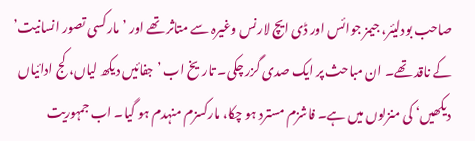صاحب بودلیئر، جیمز جوائس اور ڈی ایچ لارنس وغیرہ سے متاثر تھے اور ’مارکسی تصور انسانیت’ کے ناقد تھے۔ ان مباحث پر ایک صدی گزر چکی۔ تاریخ اب ’جفائیں دیکھ لیاں، کج ادائیاں دیکھیں‘ کی منزلوں میں ہے۔ فاشزم مسترد ہو چکا، مارکسزم منہدم ہو گیا۔ اب جمہوریت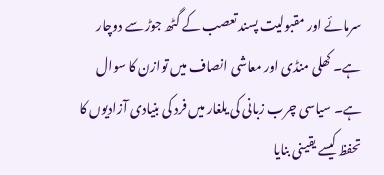سرمائے اور مقبولیت پسند تعصب کے گٹھ جوڑ سے دوچار ہے۔ کھلی منڈی اور معاشی انصاف میں توازن کا سوال ہے۔ سیاسی چرب زبانی کی یلغار میں فرد کی بنیادی آزادیوں کا تحفظ کیسے یقینی بنایا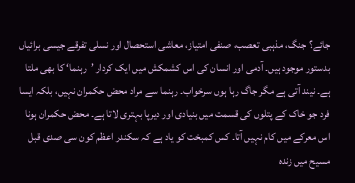جائے؟ جنگ، مذہبی تعصب، صنفی امتیاز، معاشی استحصال اور نسلی تفرقے جیسی برائیاں بدستور موجود ہیں۔ آدمی اور انسان کی اس کشمکش میں ایک کردار ’رہنما‘ کا بھی ملتا ہے۔ نیند آتی ہے مگر جاگ رہا ہوں سرخواب۔ رہنما سے مراد محض حکمران نہیں، بلکہ ایسا فرد جو خاک کے پتلوں کی قسمت میں بنیادی اور دیرپا بہتری لاتا ہے۔ محض حکمران ہونا اس معرکے میں کام نہیں آتا۔ کس کمبخت کو یاد ہے کہ سکندر اعظم کون سی صدی قبل مسیح میں زندہ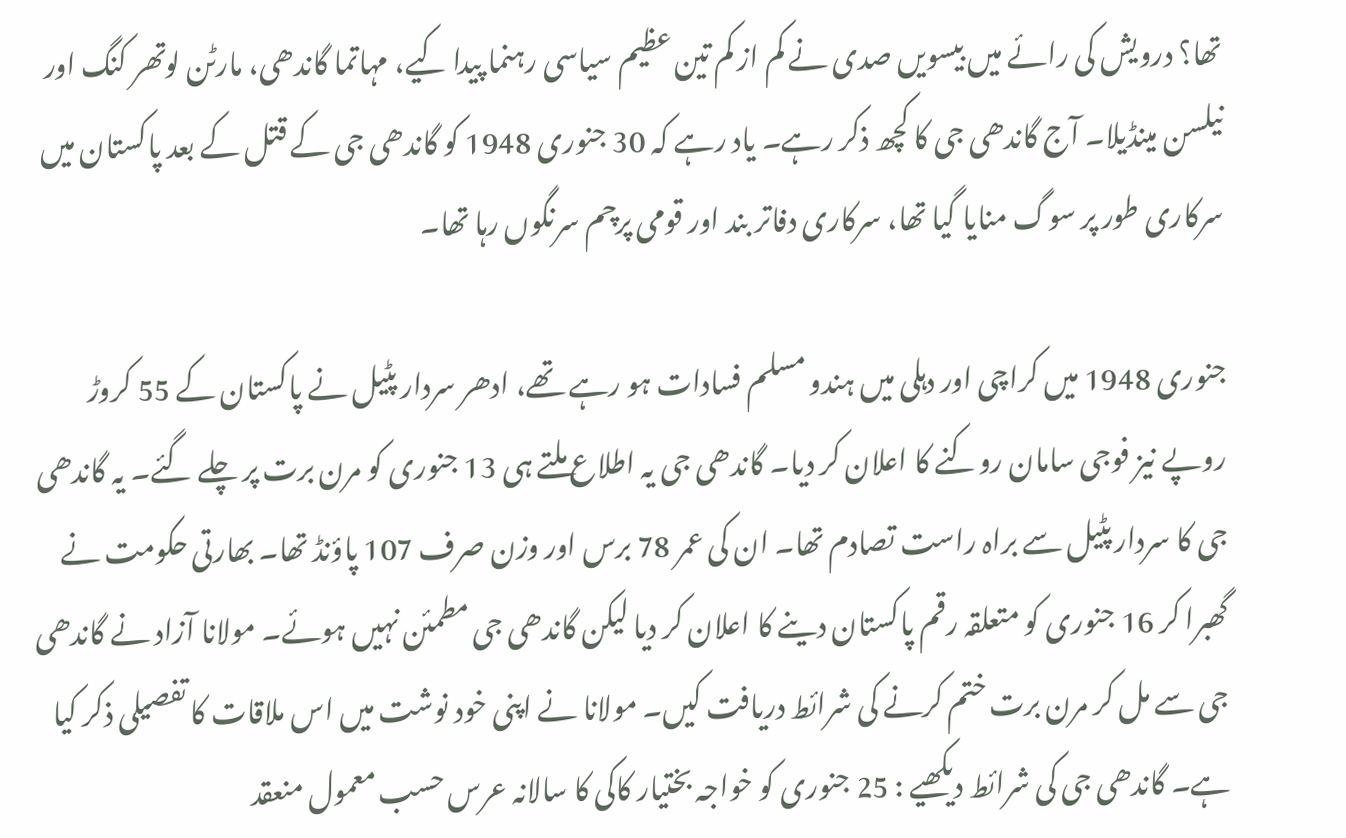تھا؟ درویش کی رائے میں بیسویں صدی نے کم از کم تین عظیم سیاسی رہنما پیدا کیے، مہاتما گاندھی، مارٹن لوتھر کنگ اور نیلسن مینڈیلا۔ آج گاندھی جی کا کچھ ذکر رہے۔ یاد رہے کہ 30 جنوری 1948 کو گاندھی جی کے قتل کے بعد پاکستان میں سرکاری طور پر سوگ منایا گیا تھا، سرکاری دفاتر بند اور قومی پرچم سرنگوں رہا تھا۔

جنوری 1948 میں کراچی اور دہلی میں ہندو مسلم فسادات ہو رہے تھے، ادھر سردار پٹیل نے پاکستان کے 55 کروڑ روپے نیز فوجی سامان روکنے کا اعلان کر دیا۔ گاندھی جی یہ اطلاع ملتے ہی 13 جنوری کو مرن برت پر چلے گئے۔ یہ گاندھی جی کا سردار پٹیل سے براہ راست تصادم تھا۔ ان کی عمر 78 برس اور وزن صرف 107 پاؤنڈ تھا۔ بھارتی حکومت نے گھبرا کر 16 جنوری کو متعلقہ رقم پاکستان دینے کا اعلان کر دیا لیکن گاندھی جی مطمئن نہیں ہوئے۔ مولانا آزاد نے گاندھی جی سے مل کر مرن برت ختم کرنے کی شرائط دریافت کیں۔ مولانا نے اپنی خود نوشت میں اس ملاقات کا تفصیلی ذکر کیا ہے۔ گاندھی جی کی شرائط دیکھیے : 25 جنوری کو خواجہ بختیار کاکی کا سالانہ عرس حسب معمول منعقد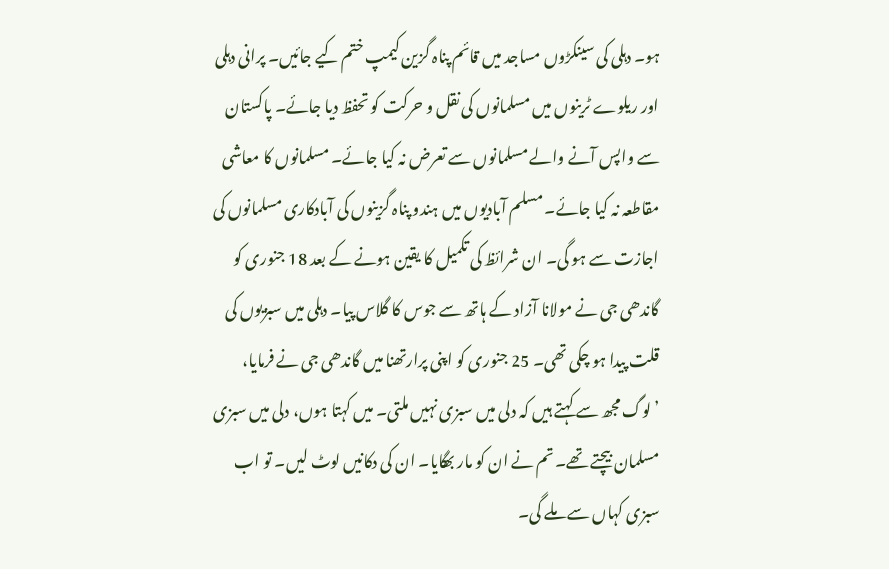ہو۔ دہلی کی سینکڑوں مساجد میں قائم پناہ گزین کیمپ ختم کیے جائیں۔ پرانی دہلی اور ریلوے ٹرینوں میں مسلمانوں کی نقل و حرکت کو تحفظ دیا جائے۔ پاکستان سے واپس آنے والے مسلمانوں سے تعرض نہ کیا جائے۔ مسلمانوں کا معاشی مقاطعہ نہ کیا جائے۔ مسلم آبادیوں میں ہندو پناہ گزینوں کی آبادکاری مسلمانوں کی اجازت سے ہو گی۔ ان شرائظ کی تکمیل کا یقین ہونے کے بعد 18 جنوری کو گاندھی جی نے مولانا آزاد کے ہاتھ سے جوس کا گلاس پیا۔ دہلی میں سبزیوں کی قلت پیدا ہو چکی تھی۔ 25 جنوری کو اپنی پرارتھنا میں گاندھی جی نے فرمایا، ’لوگ مجھ سے کہتے ہیں کہ دلی میں سبزی نہیں ملتی۔ میں کہتا ہوں، دلی میں سبزی مسلمان بیچتے تھے۔ تم نے ان کو مار بھگایا۔ ان کی دکانیں لوٹ لیں۔ تو اب سبزی کہاں سے ملے گی۔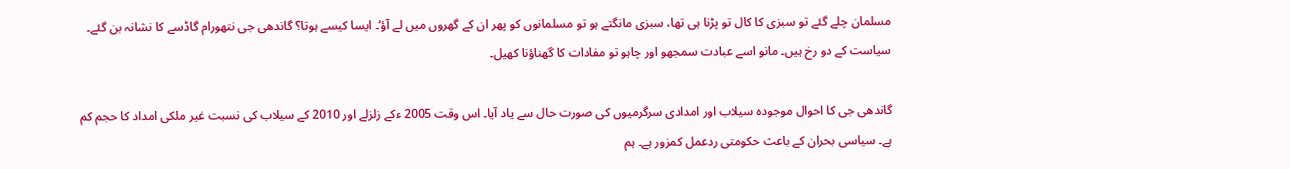مسلمان چلے گئے تو سبزی کا کال تو پڑنا ہی تھا، سبزی مانگتے ہو تو مسلمانوں کو پھر ان کے گھروں میں لے آؤ‘۔ ایسا کیسے ہوتا؟ گاندھی جی نتھورام گاڈسے کا نشانہ بن گئے۔ سیاست کے دو رخ ہیں۔ مانو اسے عبادت سمجھو اور چاہو تو مفادات کا گھناؤنا کھیل۔

گاندھی جی کا احوال موجودہ سیلاب اور امدادی سرگرمیوں کی صورت حال سے یاد آیا۔ اس وقت 2005 ءکے زلزلے اور 2010 کے سیلاب کی نسبت غیر ملکی امداد کا حجم کم ہے۔ سیاسی بحران کے باعث حکومتی ردعمل کمزور ہے۔ ہم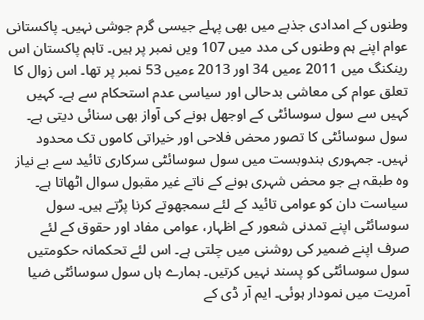وطنوں کے امدادی جذبے میں بھی پہلے جیسی گرم جوشی نہیں۔ پاکستانی عوام اپنے ہم وطنوں کی مدد میں 107 ویں نمبر پر ہیں۔ تاہم پاکستان اس رینکنگ میں 2011 ءمیں 34 اور 2013 ءمیں 53 نمبر پر تھا۔ اس زوال کا تعلق عوام کی معاشی بدحالی اور سیاسی عدم استحکام سے ہے۔ کہیں کہیں سے سول سوسائٹی کے اوجھل ہونے کی آواز بھی سنائی دیتی ہے۔ سول سوسائٹی کا تصور محض فلاحی اور خیراتی کاموں تک محدود نہیں۔ جمہوری بندوبست میں سول سوسائٹی سرکاری تائید سے بے نیاز وہ طبقہ ہے جو محض شہری ہونے کے ناتے غیر مقبول سوال اٹھاتا ہے۔ سیاست دان کو عوامی تائید کے لئے سمجھوتے کرنا پڑتے ہیں۔ سول سوسائٹی اپنے تمدنی شعور کے اظہار، عوامی مفاد اور حقوق کے لئے صرف اپنے ضمیر کی روشنی میں چلتی ہے۔ اس لئے تحکمانہ حکومتیں سول سوسائٹی کو پسند نہیں کرتیں۔ ہمارے ہاں سول سوسائٹی ضیا آمریت میں نمودار ہوئی۔ ایم آر ڈی کے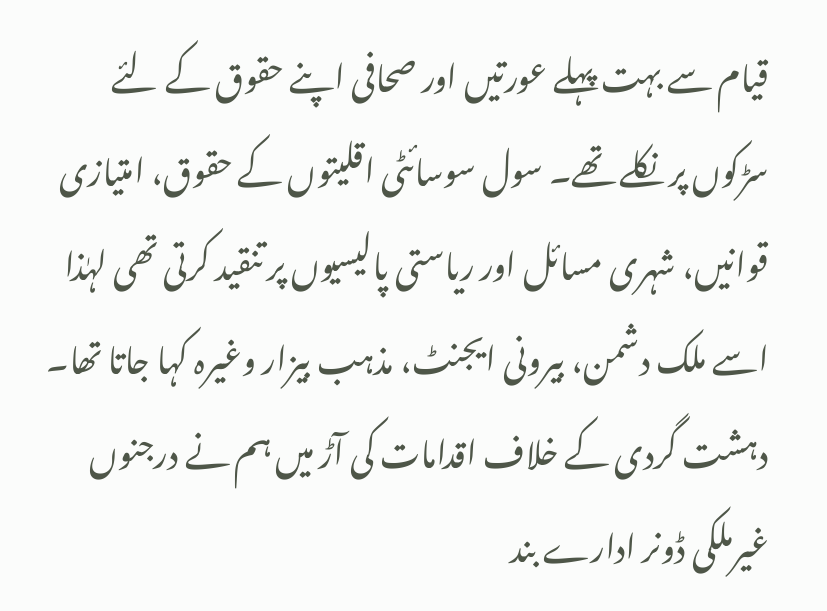قیام سے بہت پہلے عورتیں اور صحافی اپنے حقوق کے لئے سڑکوں پر نکلے تھے۔ سول سوسائٹی اقلیتوں کے حقوق، امتیازی قوانیں، شہری مسائل اور ریاستی پالیسیوں پر تنقید کرتی تھی لہٰذا اسے ملک دشمن، بیرونی ایجنٹ، مذہب بیزار وغیرہ کہا جاتا تھا۔ دہشت گردی کے خلاف اقدامات کی آڑ میں ہم نے درجنوں غیرملکی ڈونر ادارے بند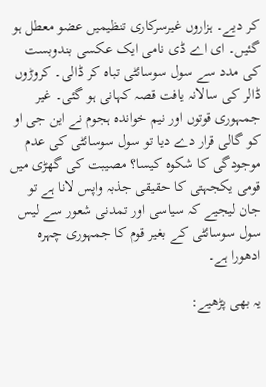کر دیے۔ ہزاروں غیرسرکاری تنظیمیں عضو معطل ہو گئیں۔ ای اے ڈی نامی ایک عکسی بندوبست کی مدد سے سول سوسائٹی تباہ کر ڈالی۔ کروڑوں ڈالر کی سالانہ یافت قصہ کہانی ہو گئی۔ غیر جمہوری قوتوں اور نیم خواندہ ہجوم نے این جی او کو گالی قرار دے دیا تو سول سوسائٹی کی عدم موجودگی کا شکوہ کیسا؟ مصیبت کی گھڑی میں قومی یکجہتی کا حقیقی جذبہ واپس لانا ہے تو جان لیجیے کہ سیاسی اور تمدنی شعور سے لیس سول سوسائٹی کے بغیر قوم کا جمہوری چہرہ ادھورا ہے۔

یہ بھی پڑھیے: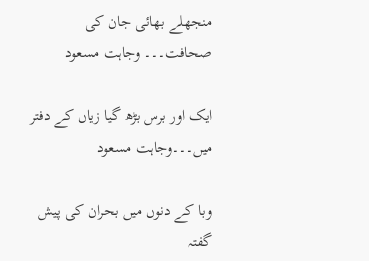منجھلے بھائی جان کی صحافت۔۔۔ وجاہت مسعود

ایک اور برس بڑھ گیا زیاں کے دفتر میں۔۔۔وجاہت مسعود

وبا کے دنوں میں بحران کی پیش گفتہ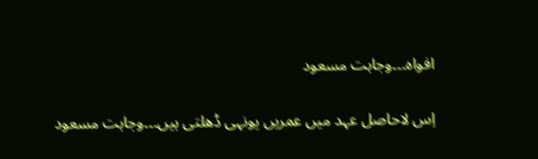افواہ۔۔۔وجاہت مسعود

اِس لاحاصل عہد میں عمریں یونہی ڈھلتی ہیں۔۔۔وجاہت مسعود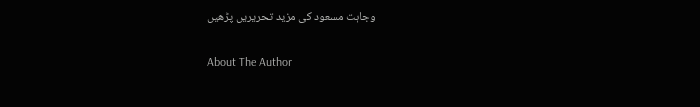وجاہت مسعود کی مزید تحریریں پڑھیں

About The Author